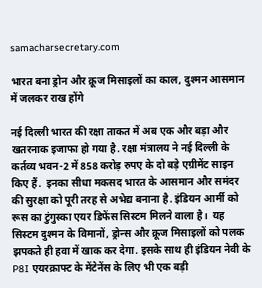samacharsecretary.com

भारत बना ड्रोन और क्रूज मिसाइलों का काल, दुश्मन आसमान में जलकर राख होंगे

नई दिल्ली भारत की रक्षा ताकत में अब एक और बड़ा और खतरनाक इजाफा हो गया है. रक्षा मंत्रालय ने नई दिल्ली के कर्तव्य भवन-2 में 858 करोड़ रुपए के दो बड़े एग्रीमेंट साइन किए हैं.  इनका सीधा मकसद भारत के आसमान और समंदर की सुरक्षा को पूरी तरह से अभेद्य बनाना है. इंडियन आर्मी को रूस का टुंगुस्का एयर डिफेंस सिस्टम मिलने वाला है।  यह सिस्टम दुश्मन के विमानों, ड्रोन्स और क्रूज मिसाइलों को पलक झपकते ही हवा में खाक कर देगा. इसके साथ ही इंडियन नेवी के P8I एयरक्राफ्ट के मेंटेनेंस के लिए भी एक बड़ी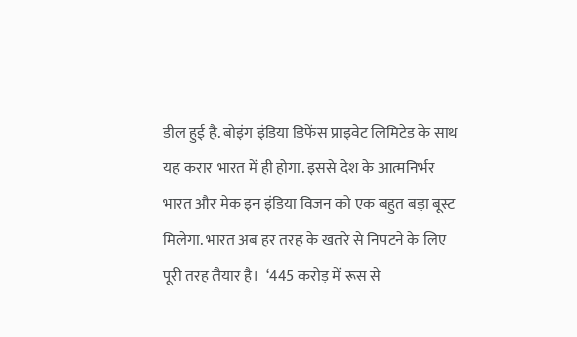डील हुई है. बोइंग इंडिया डिफेंस प्राइवेट लिमिटेड के साथ यह करार भारत में ही होगा. इससे देश के आत्मनिर्भर भारत और मेक इन इंडिया विजन को एक बहुत बड़ा बूस्ट मिलेगा. भारत अब हर तरह के खतरे से निपटने के लिए पूरी तरह तैयार है।  ‘445 करोड़ में रूस से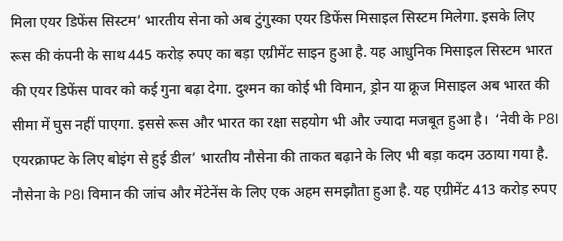मिला एयर डिफेंस सिस्टम’ भारतीय सेना को अब टुंगुस्का एयर डिफेंस मिसाइल सिस्टम मिलेगा. इसके लिए रूस की कंपनी के साथ 445 करोड़ रुपए का बड़ा एग्रीमेंट साइन हुआ है. यह आधुनिक मिसाइल सिस्टम भारत की एयर डिफेंस पावर को कई गुना बढ़ा देगा. दुश्मन का कोई भी विमान, ड्रोन या क्रूज मिसाइल अब भारत की सीमा में घुस नहीं पाएगा. इससे रूस और भारत का रक्षा सहयोग भी और ज्यादा मजबूत हुआ है।  ‘नेवी के P8I एयरक्राफ्ट के लिए बोइंग से हुई डील’ भारतीय नौसेना की ताकत बढ़ाने के लिए भी बड़ा कदम उठाया गया है. नौसेना के P8I विमान की जांच और मेंटेनेंस के लिए एक अहम समझौता हुआ है. यह एग्रीमेंट 413 करोड़ रुपए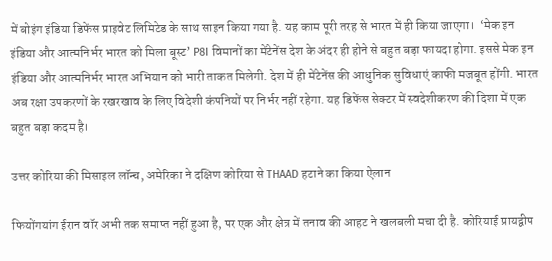में बोइंग इंडिया डिफेंस प्राइवेट लिमिटेड के साथ साइन किया गया है. यह काम पूरी तरह से भारत में ही किया जाएगा।  ‘मेक इन इंडिया और आत्मनिर्भर भारत को मिला बूस्ट’ P8I विमानों का मेंटेनेंस देश के अंदर ही होने से बहुत बड़ा फायदा होगा. इससे मेक इन इंडिया और आत्मनिर्भर भारत अभियान को भारी ताकत मिलेगी. देश में ही मेंटेनेंस की आधुनिक सुविधाएं काफी मजबूत होंगी. भारत अब रक्षा उपकरणों के रखरखाव के लिए विदेशी कंपनियों पर निर्भर नहीं रहेगा. यह डिफेंस सेक्टर में स्वदेशीकरण की दिशा में एक बहुत बड़ा कदम है।

उत्तर कोरिया की मिसाइल लॉन्च, अमेरिका ने दक्षिण कोरिया से THAAD हटाने का किया ऐलान

फियोंगयांग ईरान वॉर अभी तक समाप्‍त नहीं हुआ है, पर एक और क्षेत्र में तनाव की आहट ने खलबली मचा दी है. कोरियाई प्रायद्वीप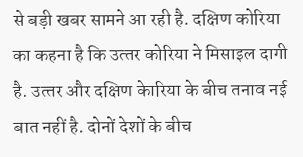से बड़ी खबर सामने आ रही है. दक्षिण कोरिया का कहना है कि उत्‍तर कोरिया ने मिसाइल दागी है. उत्‍तर और दक्षिण केारिया के बीच तनाव नई बात नहीं है. दोनों देशों के बीच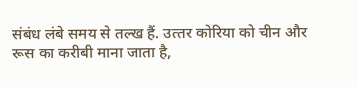संबंध लंबे समय से तल्‍ख हैं. उत्‍तर कोरिया को चीन और रूस का करीबी माना जाता है,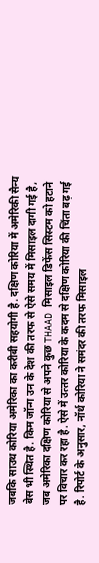जब‍कि साउथ कोरिया अमेरिका का करीबी सहयोगी है. दक्षिण कोरिया में अमेरिकी सैन्‍य बेस भी स्थित है. किम जॉन्‍ग उन के देश की तरफ से ऐसे समय में मिसाइल दागी गई है, जब अमेरिका दक्षिण कोरिया से अपने कुछ THAAD मिसाइल डिफेंस सिस्‍टम को हटाने पर विचार कर रहा है. ऐसे में उत्‍तर कोरिया के कदम से दक्षिण कोरिया की चिंता बढ़ गई है. रिपोर्ट के अनुसार, नॉर्थ कोरिया ने समंदर की तरफ मिसाइल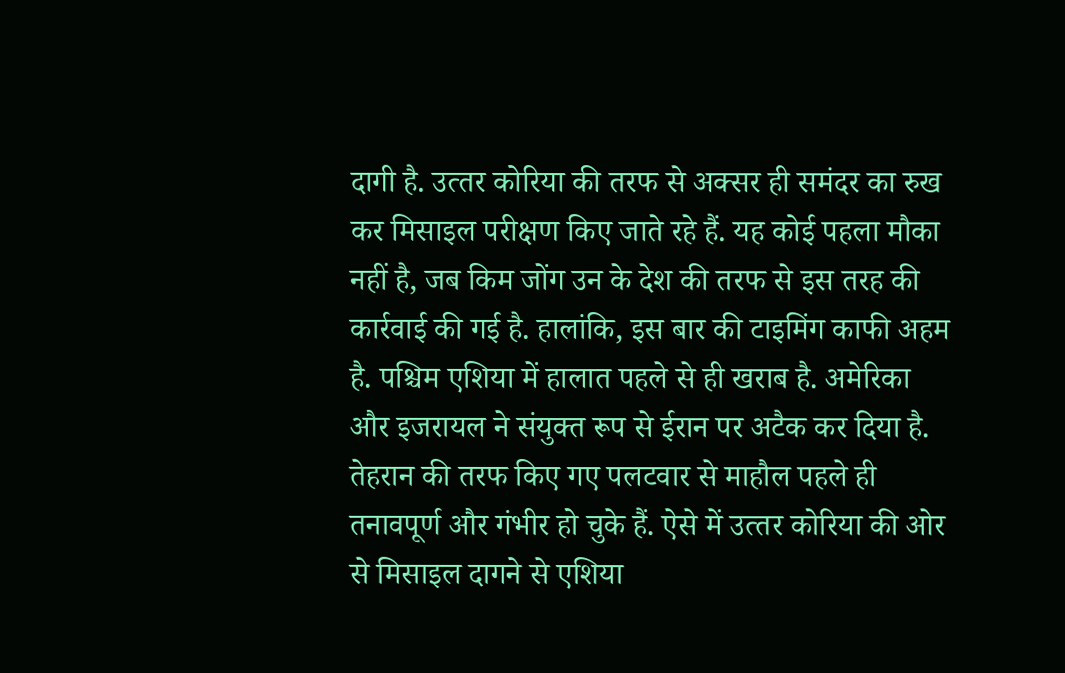दागी है. उत्‍तर कोरिया की तरफ से अक्‍सर ही समंदर का रुख कर मिसाइल परीक्षण किए जाते रहे हैं. यह कोई पहला मौका नहीं है, जब किम जोंग उन के देश की तरफ से इस तरह की कार्रवाई की गई है. हालांकि, इस बार की टाइमिंग काफी अहम है. पश्चिम एशिया में हालात पहले से ही खराब है. अमेरिका और इजरायल ने संयुक्‍त रूप से ईरान पर अटैक कर दिया है. तेहरान की तरफ किए गए पलटवार से माहौल पहले ही तनावपूर्ण और गंभीर हो चुके हैं. ऐसे में उत्‍तर कोरिया की ओर से मिसाइल दागने से एशिया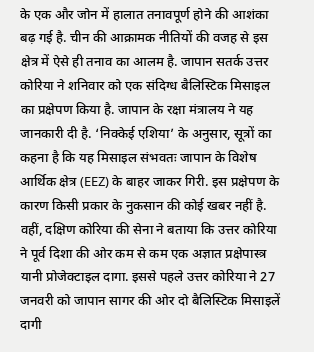के एक और जोन में हालात तनावपूर्ण होने की आशंका बढ़ गई है. चीन की आक्रामक नीतियों की वजह से इस क्षेत्र में ऐसे ही तनाव का आलम है. जापान सतर्क उत्तर कोरिया ने शनिवार को एक संदिग्ध बैलिस्टिक मिसाइल का प्रक्षेपण किया है. जापान के रक्षा मंत्रालय ने यह जानकारी दी है. ‘निक्‍केई एशिया’ के अनुसार, सूत्रों का कहना है कि यह मिसाइल संभवतः जापान के विशेष आर्थिक क्षेत्र (EEZ) के बाहर जाकर गिरी. इस प्रक्षेपण के कारण किसी प्रकार के नुकसान की कोई खबर नहीं है. वहीं, दक्षिण कोरिया की सेना ने बताया कि उत्तर कोरिया ने पूर्व दिशा की ओर कम से कम एक अज्ञात प्रक्षेपास्त्र यानी प्रोजेक्‍टाइल दागा. इससे पहले उत्तर कोरिया ने 27 जनवरी को जापान सागर की ओर दो बैलिस्टिक मिसाइलें दागी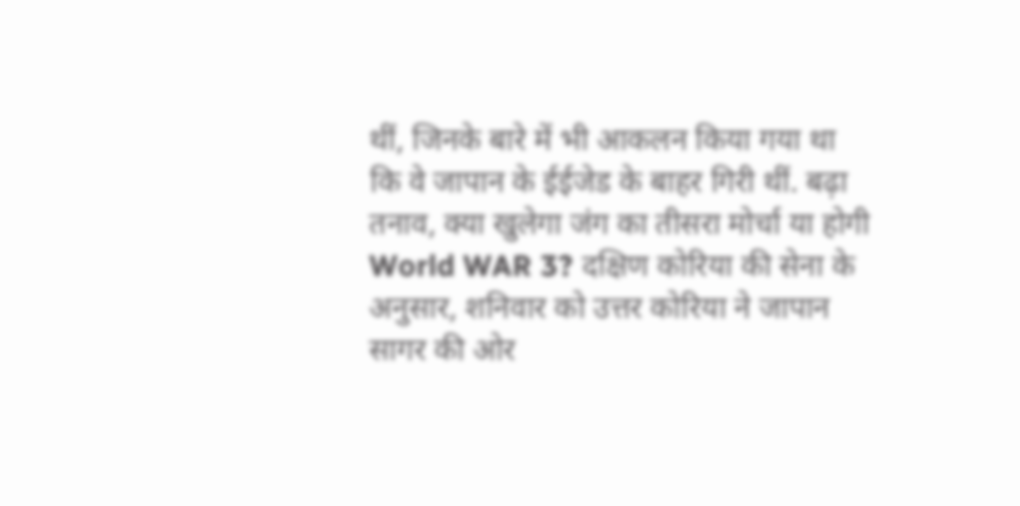थीं, जिनके बारे में भी आकलन किया गया था कि वे जापान के ईईजेड के बाहर गिरी थीं. बढ़ा तनाव, क्या खुलेगा जंग का तीसरा मोर्चा या होगी World WAR 3? दक्षिण कोरिया की सेना के अनुसार, शनिवार को उत्तर कोरिया ने जापान सागर की ओर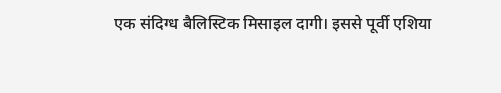एक संदिग्ध बैलिस्टिक मिसाइल दागी। इससे पूर्वी एशिया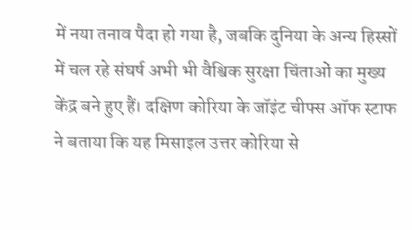में नया तनाव पैदा हो गया है, जबकि दुनिया के अन्य हिस्सों में चल रहे संघर्ष अभी भी वैश्विक सुरक्षा चिंताओं का मुख्य केंद्र बने हुए हैं। दक्षिण कोरिया के जॉइंट चीफ्स ऑफ स्टाफ ने बताया कि यह मिसाइल उत्तर कोरिया से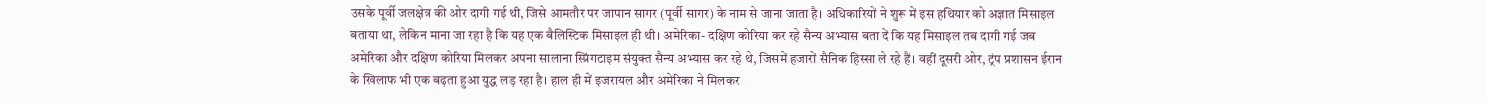उसके पूर्वी जलक्षेत्र की ओर दागी गई थी, जिसे आमतौर पर जापान सागर (पूर्वी सागर) के नाम से जाना जाता है। अधिकारियों ने शुरू में इस हथियार को अज्ञात मिसाइल बताया था, लेकिन माना जा रहा है कि यह एक बैलिस्टिक मिसाइल ही थी। अमेरिका- दक्षिण कोरिया कर रहे सैन्य अभ्यास बता दें कि यह मिसाइल तब दागी गई जब अमेरिका और दक्षिण कोरिया मिलकर अपना सालाना स्प्रिंगटाइम संयुक्त सैन्य अभ्यास कर रहे थे, जिसमें हजारों सैनिक हिस्सा ले रहे हैं। वहीं दूसरी ओर, ट्रंप प्रशासन ईरान के खिलाफ भी एक बढ़ता हुआ युद्ध लड़ रहा है। हाल ही में इजरायल और अमेरिका ने मिलकर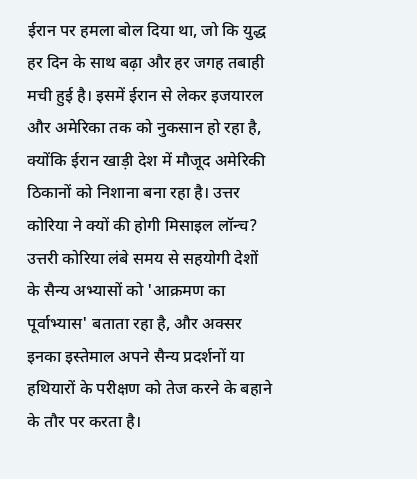ईरान पर हमला बोल दिया था, जो कि युद्ध हर दिन के साथ बढ़ा और हर जगह तबाही मची हुई है। इसमें ईरान से लेकर इजयारल और अमेरिका तक को नुकसान हो रहा है, क्योंकि ईरान खाड़ी देश में मौजूद अमेरिकी ठिकानों को निशाना बना रहा है। उत्तर कोरिया ने क्यों की होगी मिसाइल लॉन्च? उत्तरी कोरिया लंबे समय से सहयोगी देशों के सैन्य अभ्यासों को 'आक्रमण का पूर्वाभ्यास' बताता रहा है, और अक्सर इनका इस्तेमाल अपने सैन्य प्रदर्शनों या हथियारों के परीक्षण को तेज करने के बहाने के तौर पर करता है।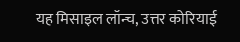यह मिसाइल लॉन्च, उत्तर कोरियाई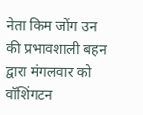नेता किम जोंग उन की प्रभावशाली बहन द्वारा मंगलवार को वॉशिंगटन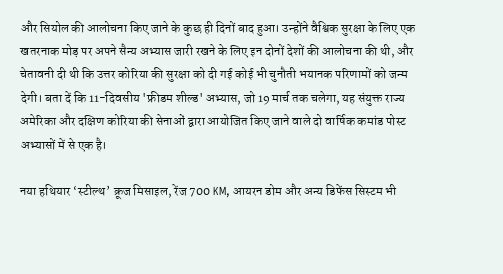और सियोल की आलोचना किए जाने के कुछ ही दिनों बाद हुआ। उन्होंने वैश्विक सुरक्षा के लिए एक खतरनाक मोड़ पर अपने सैन्य अभ्यास जारी रखने के लिए इन दोनों देशों की आलोचना की थी, और चेतावनी दी थी कि उत्तर कोरिया की सुरक्षा को दी गई कोई भी चुनौती भयानक परिणामों को जन्म देगी। बता दें कि 11-दिवसीय 'फ्रीडम शील्ड' अभ्यास, जो 19 मार्च तक चलेगा, यह संयुक्त राज्य अमेरिका और दक्षिण कोरिया की सेनाओं द्वारा आयोजित किए जाने वाले दो वार्षिक कमांड पोस्ट अभ्यासों में से एक है।

नया हथियार ‘स्टील्थ’ क्रूज मिसाइल, रेंज 700 KM, आयरन डोम और अन्य डिफेंस सिस्टम भी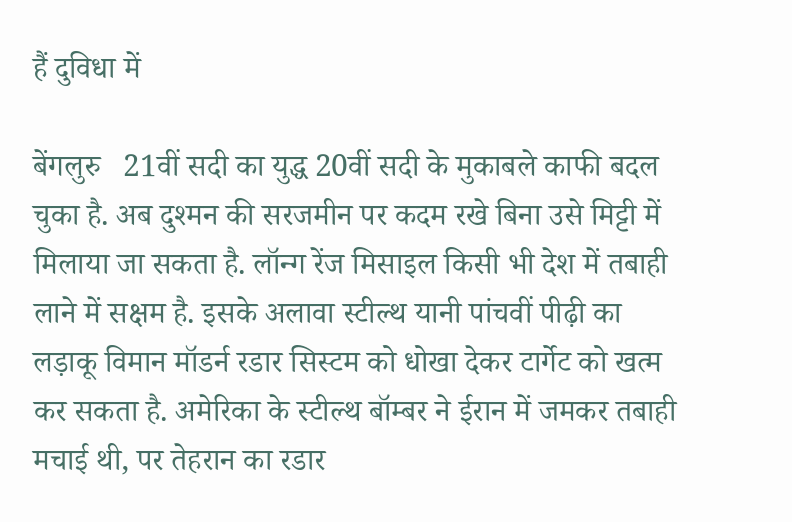हैं दुविधा में

बेंगलुरु   21वीं सदी का युद्ध 20वीं सदी के मुकाबले काफी बदल चुका है. अब दुश्‍मन की सरजमीन पर कदम रखे बिना उसे मिट्टी में मिलाया जा सकता है. लॉन्‍ग रेंज मिसाइल किसी भी देश में तबाही लाने में सक्षम है. इसके अलावा स्‍टील्‍थ यानी पांचवीं पीढ़ी का लड़ाकू विमान मॉडर्न रडार सिस्‍टम को धोखा देकर टार्गेट को खत्‍म कर सकता है. अमेरिका के स्‍टील्‍थ बॉम्‍बर ने ईरान में जमकर तबाही मचाई थी, पर तेहरान का रडार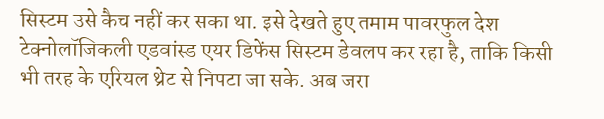सिस्‍टम उसे कैच नहीं कर सका था. इसे देखते हुए तमाम पावरफुल देश टेक्‍नोलॉजिकली एडवांस्‍ड एयर डिफेंस सिस्‍टम डेवलप कर रहा है, ताकि किसी भी तरह के एरियल थ्रेट से निपटा जा सके. अब जरा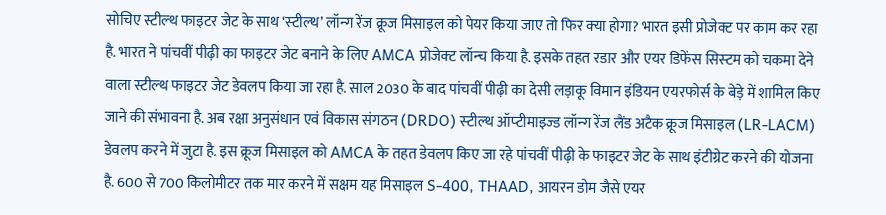सोचिए स्‍टील्‍थ फाइटर जेट के साथ ‘स्‍टील्‍थ’ लॉन्‍ग रेंज क्रूज मिसाइल को पेयर किया जाए तो फिर क्‍या होगा? भारत इसी प्रोजेक्‍ट पर काम कर रहा है. भारत ने पांचवीं पीढ़ी का फाइटर जेट बनाने के लिए AMCA प्रोजेक्‍ट लॉन्‍च किया है. इसके तहत रडार और एयर डिफेंस सिस्‍टम को चकमा देने वाला स्‍टील्‍थ फाइटर जेट डेवलप किया जा रहा है. साल 2030 के बाद पांचवीं पीढ़ी का देसी लड़ाकू विमान इंडियन एयरफोर्स के बेड़े में शामिल किए जाने की संभावना है. अब रक्षा अनुसंधान एवं विकास संगठन (DRDO) स्‍टील्‍थ ऑप्‍टीमाइज्‍ड लॉन्‍ग रेंज लैंड अटैक क्रूज मिसाइल (LR-LACM) डेवलप करने में जुटा है. इस क्रूज मिसाइल को AMCA के तहत डेवलप किए जा रहे पांचवीं पीढ़ी के फाइटर जेट के साथ इंटीग्रेट करने की योजना है. 600 से 700 किलोमीटर तक मार करने में सक्षम यह मिसाइल S-400, THAAD, आयरन डोम जैसे एयर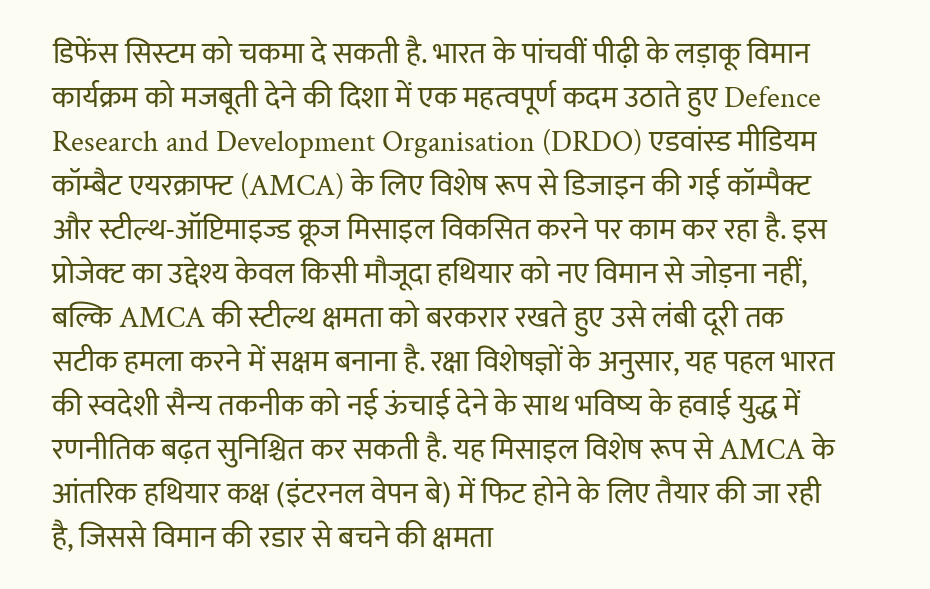डिफेंस सिस्‍टम को चकमा दे सकती है. भारत के पांचवीं पीढ़ी के लड़ाकू विमान कार्यक्रम को मजबूती देने की दिशा में एक महत्वपूर्ण कदम उठाते हुए Defence Research and Development Organisation (DRDO) एडवांस्ड मीडियम कॉम्बैट एयरक्राफ्ट (AMCA) के लिए विशेष रूप से डिजाइन की गई कॉम्पैक्ट और स्टील्थ-ऑप्टिमाइज्ड क्रूज मिसाइल विकसित करने पर काम कर रहा है. इस प्रोजेक्‍ट का उद्देश्य केवल किसी मौजूदा हथियार को नए विमान से जोड़ना नहीं, बल्कि AMCA की स्टील्थ क्षमता को बरकरार रखते हुए उसे लंबी दूरी तक सटीक हमला करने में सक्षम बनाना है. रक्षा विशेषज्ञों के अनुसार, यह पहल भारत की स्वदेशी सैन्य तकनीक को नई ऊंचाई देने के साथ भविष्य के हवाई युद्ध में रणनीतिक बढ़त सुनिश्चित कर सकती है. यह मिसाइल विशेष रूप से AMCA के आंतरिक हथियार कक्ष (इंटरनल वेपन बे) में फिट होने के लिए तैयार की जा रही है, जिससे विमान की रडार से बचने की क्षमता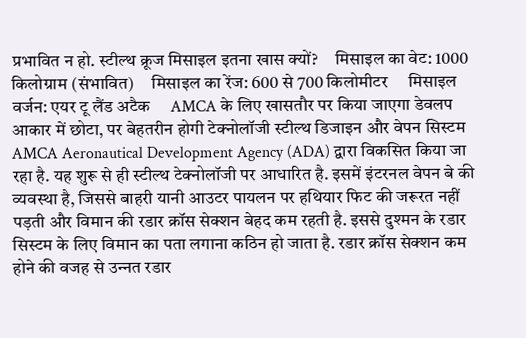प्रभावित न हो. स्‍टील्‍थ क्रूज मिसाइल इतना खास क्‍यों?     मिसाइल का वेट: 1000 किलोग्राम (संभावित)     मिसाइल का रेंज: 600 से 700 किलोमीटर     मिसाइल वर्जन: एयर टू लैंड अटैक     AMCA के लिए खासतौर पर किया जाएगा डेवलप     आकार में छोटा, पर बेहतरीन होगी टेक्‍नोलॉजी स्टील्थ डिजाइन और वेपन सिस्‍टम AMCA Aeronautical Development Agency (ADA) द्वारा विकसित किया जा रहा है. यह शुरू से ही स्टील्थ टेक्‍नोलॉजी पर आधारित है. इसमें इंटरनल वेपन बे की व्यवस्था है, जिससे बाहरी यानी आउटर पायलन पर हथियार फिट की जरूरत नहीं पड़ती और विमान की रडार क्रॉस सेक्शन बेहद कम रहती है. इससे दुश्मन के रडार सिस्टम के लिए विमान का पता लगाना कठिन हो जाता है. रडार क्रॉस सेक्‍शन कम होने की वजह से उन्‍नत रडार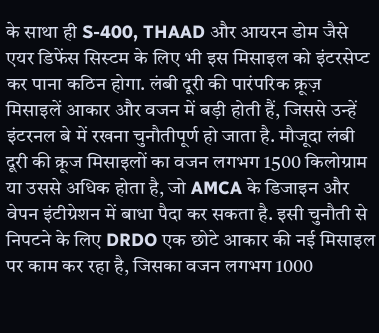के साथा ही S-400, THAAD और आयरन डोम जैसे एयर डिफेंस सिस्‍टम के लिए भी इस मिसाइल को इंटरसेप्‍ट कर पाना कठिन होगा. लंबी दूरी की पारंपरिक क्रूज़ मिसाइलें आकार और वजन में बड़ी होती हैं, जिससे उन्हें इंटरनल बे में रखना चुनौतीपूर्ण हो जाता है. मौजूदा लंबी दूरी की क्रूज मिसाइलों का वजन लगभग 1500 किलोग्राम या उससे अधिक होता है, जो AMCA के डिजाइन और वेपन इंटीग्रेशन में बाधा पैदा कर सकता है. इसी चुनौती से निपटने के लिए DRDO एक छोटे आकार की नई मिसाइल पर काम कर रहा है, जिसका वजन लगभग 1000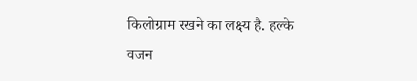किलोग्राम रखने का लक्ष्य है. हल्के वजन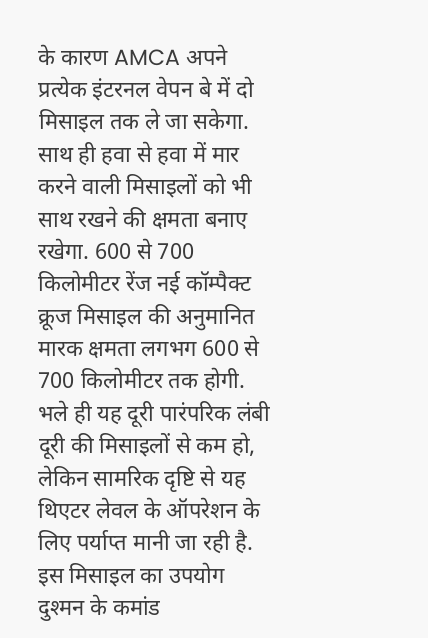के कारण AMCA अपने प्रत्येक इंटरनल वेपन बे में दो मिसाइल तक ले जा सकेगा. साथ ही हवा से हवा में मार करने वाली मिसाइलों को भी साथ रखने की क्षमता बनाए रखेगा. 600 से 700 किलोमीटर रेंज नई कॉम्पैक्ट क्रूज मिसाइल की अनुमानित मारक क्षमता लगभग 600 से 700 किलोमीटर तक होगी. भले ही यह दूरी पारंपरिक लंबी दूरी की मिसाइलों से कम हो, लेकिन सामरिक दृष्टि से यह थिएटर लेवल के ऑपरेशन के लिए पर्याप्त मानी जा रही है. इस मिसाइल का उपयोग दुश्मन के कमांड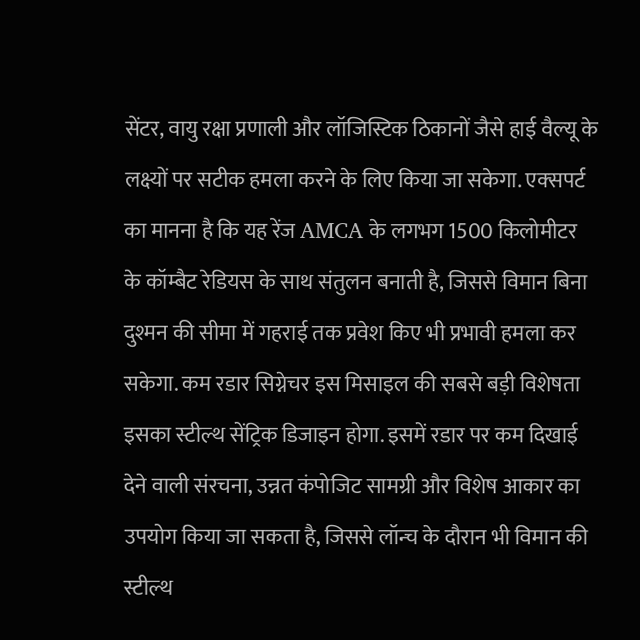सेंटर, वायु रक्षा प्रणाली और लॉजिस्टिक ठिकानों जैसे हाई वैल्‍यू के लक्ष्यों पर सटीक हमला करने के लिए किया जा सकेगा. एक्‍सपर्ट का मानना है कि यह रेंज AMCA के लगभग 1500 किलोमीटर के कॉम्बैट रेडियस के साथ संतुलन बनाती है, जिससे विमान बिना दुश्मन की सीमा में गहराई तक प्रवेश किए भी प्रभावी हमला कर सकेगा. कम रडार सिग्नेचर इस मिसाइल की सबसे बड़ी विशेषता इसका स्टील्थ सेंट्रिक डिजाइन होगा. इसमें रडार पर कम दिखाई देने वाली संरचना, उन्नत कंपोजिट सामग्री और विशेष आकार का उपयोग किया जा सकता है, जिससे लॉन्च के दौरान भी विमान की स्टील्थ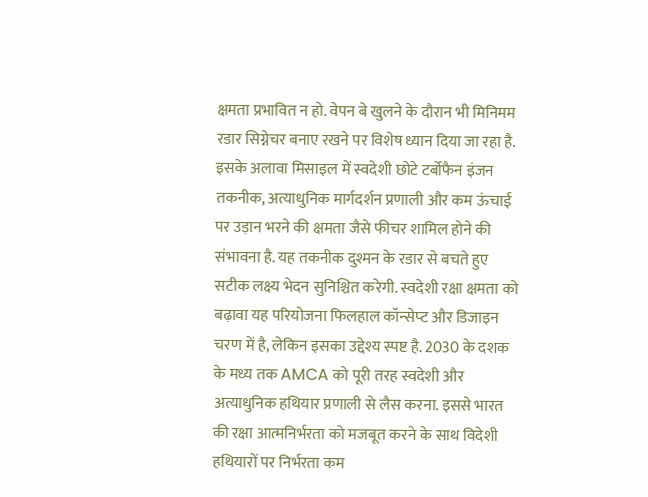क्षमता प्रभावित न हो. वेपन बे खुलने के दौरान भी मिनिमम रडार सिग्नेचर बनाए रखने पर विशेष ध्यान दिया जा रहा है. इसके अलावा मिसाइल में स्वदेशी छोटे टर्बोफैन इंजन तकनीक, अत्याधुनिक मार्गदर्शन प्रणाली और कम ऊंचाई पर उड़ान भरने की क्षमता जैसे फीचर शामिल होने की संभावना है. यह तकनीक दुश्मन के रडार से बचते हुए सटीक लक्ष्य भेदन सुनिश्चित करेगी. स्वदेशी रक्षा क्षमता को बढ़ावा यह परियोजना फिलहाल कॉन्‍सेप्‍ट और डिजाइन चरण में है, लेकिन इसका उद्देश्य स्पष्ट है. 2030 के दशक के मध्य तक AMCA को पूरी तरह स्वदेशी और अत्याधुनिक हथियार प्रणाली से लैस करना. इससे भारत की रक्षा आत्मनिर्भरता को मजबूत करने के साथ विदेशी हथियारों पर निर्भरता कम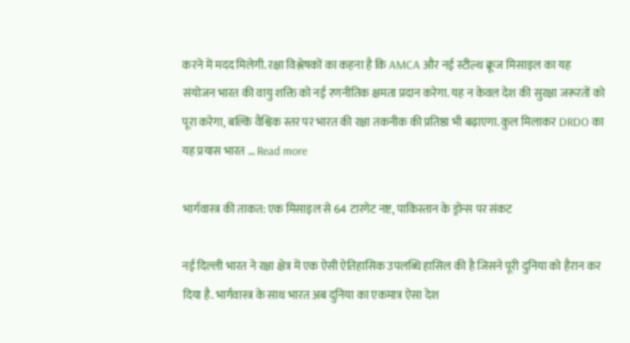करने में मदद मिलेगी. रक्षा विश्लेषकों का कहना है कि AMCA और नई स्टील्थ क्रूज मिसाइल का यह संयोजन भारत की वायु शक्ति को नई रणनीतिक क्षमता प्रदान करेगा. यह न केवल देश की सुरक्षा जरूरतों को पूरा करेगा, बल्कि वैश्विक स्तर पर भारत की रक्षा तकनीक की प्रतिष्ठा भी बढ़ाएगा. कुल मिलाकर DRDO का यह प्रयास भारत … Read more

भार्गवास्त्र की ताकत: एक मिसाइल से 64 टारगेट नष्ट, पाकिस्तान के ड्रोन्स पर संकट

नई दिल्‍ली भारत ने रक्षा क्षेत्र में एक ऐसी ऐतिहासिक उपलब्धि हासिल की है जिसने पूरी दुनिया को हैरान कर दिया है. भार्गवास्त्र के साथ भारत अब दुनिया का एकमात्र ऐसा देश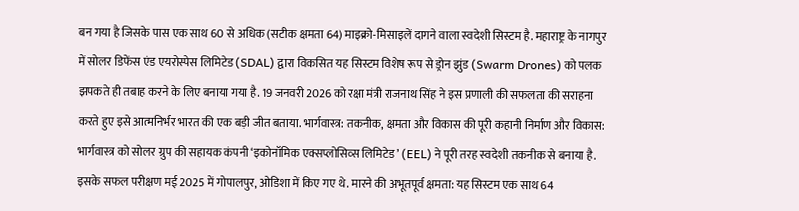बन गया है जिसके पास एक साथ 60 से अधिक (सटीक क्षमता 64) माइक्रो-मिसाइलें दागने वाला स्वदेशी सिस्टम है. महाराष्ट्र के नागपुर में सोलर डिफेंस एंड एयरोस्पेस लिमिटेड (SDAL) द्वारा विकसित यह सिस्टम विशेष रूप से ड्रोन झुंड (Swarm Drones) को पलक झपकते ही तबाह करने के लिए बनाया गया है. 19 जनवरी 2026 को रक्षा मंत्री राजनाथ सिंह ने इस प्रणाली की सफलता की सराहना करते हुए इसे आत्मनिर्भर भारत की एक बड़ी जीत बताया. भार्गवास्त्र: तकनीक, क्षमता और विकास की पूरी कहानी निर्माण और विकास: भार्गवास्त्र को सोलर ग्रुप की सहायक कंपनी ‘इकोनॉमिक एक्सप्लोसिव्स लिमिटेड’ (EEL) ने पूरी तरह स्वदेशी तकनीक से बनाया है. इसके सफल परीक्षण मई 2025 में गोपालपुर, ओडिशा में किए गए थे. मारने की अभूतपूर्व क्षमता: यह सिस्टम एक साथ 64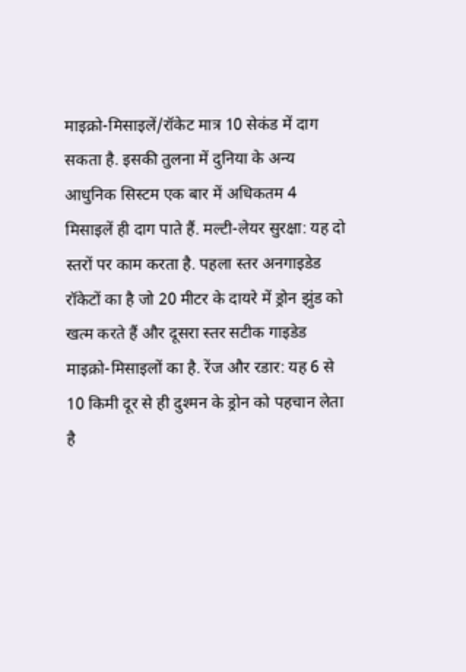माइक्रो-मिसाइलें/रॉकेट मात्र 10 सेकंड में दाग सकता है. इसकी तुलना में दुनिया के अन्य आधुनिक सिस्टम एक बार में अधिकतम 4 मिसाइलें ही दाग पाते हैं. मल्टी-लेयर सुरक्षा: यह दो स्तरों पर काम करता है. पहला स्तर अनगाइडेड रॉकेटों का है जो 20 मीटर के दायरे में ड्रोन झुंड को खत्म करते हैं और दूसरा स्तर सटीक गाइडेड माइक्रो-मिसाइलों का है. रेंज और रडार: यह 6 से 10 किमी दूर से ही दुश्मन के ड्रोन को पहचान लेता है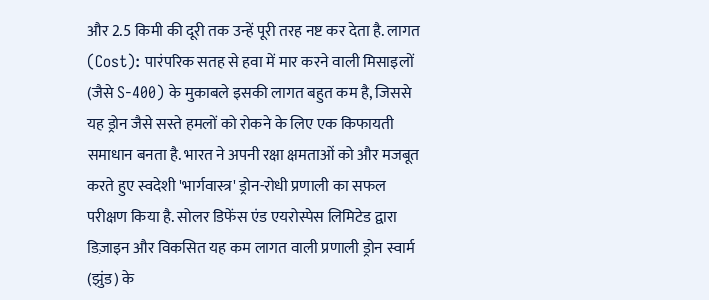और 2.5 किमी की दूरी तक उन्हें पूरी तरह नष्ट कर देता है. लागत (Cost): पारंपरिक सतह से हवा में मार करने वाली मिसाइलों (जैसे S-400) के मुकाबले इसकी लागत बहुत कम है, जिससे यह ड्रोन जैसे सस्ते हमलों को रोकने के लिए एक किफायती समाधान बनता है. भारत ने अपनी रक्षा क्षमताओं को और मजबूत करते हुए स्वदेशी 'भार्गवास्त्र' ड्रोन-रोधी प्रणाली का सफल परीक्षण किया है. सोलर डिफेंस एंड एयरोस्पेस लिमिटेड द्वारा डिज़ाइन और विकसित यह कम लागत वाली प्रणाली ड्रोन स्वार्म (झुंड) के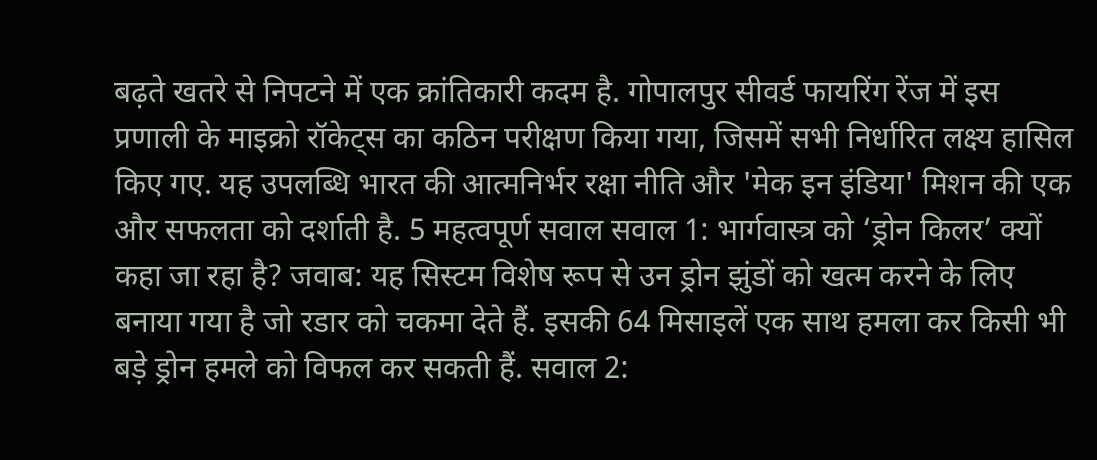बढ़ते खतरे से निपटने में एक क्रांतिकारी कदम है. गोपालपुर सीवर्ड फायरिंग रेंज में इस प्रणाली के माइक्रो रॉकेट्स का कठिन परीक्षण किया गया, जिसमें सभी निर्धारित लक्ष्य हासिल किए गए. यह उपलब्धि भारत की आत्मनिर्भर रक्षा नीति और 'मेक इन इंडिया' मिशन की एक और सफलता को दर्शाती है. 5 महत्वपूर्ण सवाल सवाल 1: भार्गवास्त्र को ‘ड्रोन किलर’ क्यों कहा जा रहा है? जवाब: यह सिस्टम विशेष रूप से उन ड्रोन झुंडों को खत्म करने के लिए बनाया गया है जो रडार को चकमा देते हैं. इसकी 64 मिसाइलें एक साथ हमला कर किसी भी बड़े ड्रोन हमले को विफल कर सकती हैं. सवाल 2: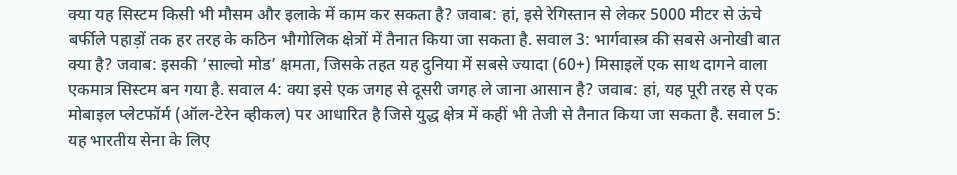क्या यह सिस्टम किसी भी मौसम और इलाके में काम कर सकता है? जवाब: हां, इसे रेगिस्तान से लेकर 5000 मीटर से ऊंचे बर्फीले पहाड़ों तक हर तरह के कठिन भौगोलिक क्षेत्रों में तैनात किया जा सकता है. सवाल 3: भार्गवास्त्र की सबसे अनोखी बात क्या है? जवाब: इसकी ‘साल्वो मोड’ क्षमता, जिसके तहत यह दुनिया में सबसे ज्यादा (60+) मिसाइलें एक साथ दागने वाला एकमात्र सिस्टम बन गया है. सवाल 4: क्या इसे एक जगह से दूसरी जगह ले जाना आसान है? जवाब: हां, यह पूरी तरह से एक मोबाइल प्लेटफॉर्म (ऑल-टेरेन व्हीकल) पर आधारित है जिसे युद्ध क्षेत्र में कहीं भी तेजी से तैनात किया जा सकता है. सवाल 5: यह भारतीय सेना के लिए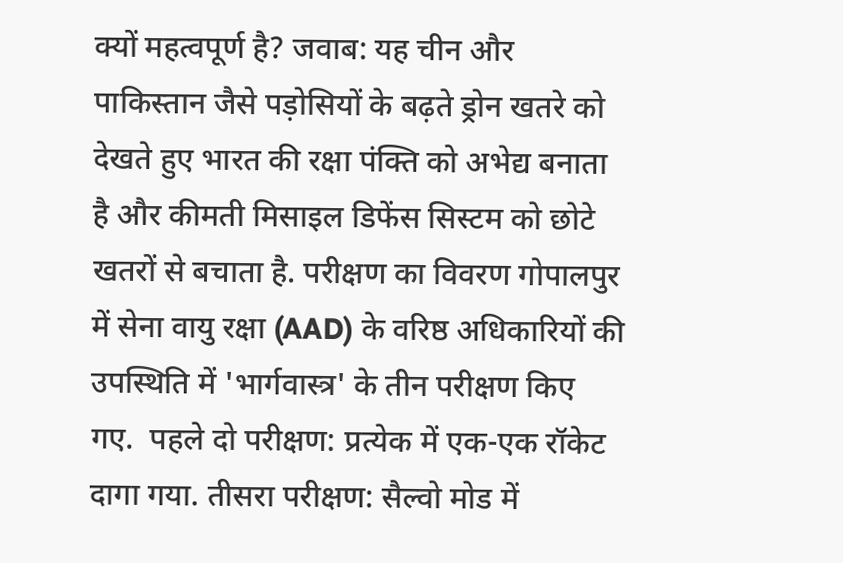क्यों महत्वपूर्ण है? जवाब: यह चीन और पाकिस्तान जैसे पड़ोसियों के बढ़ते ड्रोन खतरे को देखते हुए भारत की रक्षा पंक्ति को अभेद्य बनाता है और कीमती मिसाइल डिफेंस सिस्टम को छोटे खतरों से बचाता है. परीक्षण का विवरण गोपालपुर में सेना वायु रक्षा (AAD) के वरिष्ठ अधिकारियों की उपस्थिति में 'भार्गवास्त्र' के तीन परीक्षण किए गए.  पहले दो परीक्षण: प्रत्येक में एक-एक रॉकेट दागा गया. तीसरा परीक्षण: सैल्वो मोड में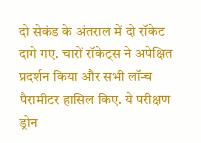दो सेकंड के अंतराल में दो रॉकेट दागे गए. चारों रॉकेट्स ने अपेक्षित प्रदर्शन किया और सभी लॉन्च पैरामीटर हासिल किए. ये परीक्षण ड्रोन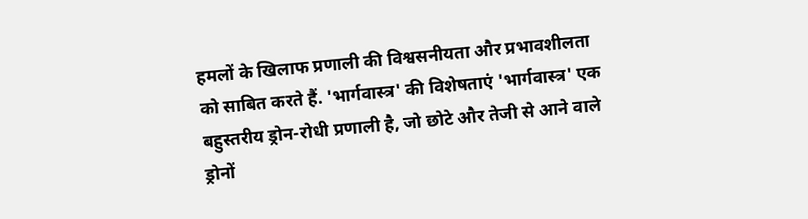हमलों के खिलाफ प्रणाली की विश्वसनीयता और प्रभावशीलता को साबित करते हैं. 'भार्गवास्त्र' की विशेषताएं 'भार्गवास्त्र' एक बहुस्तरीय ड्रोन-रोधी प्रणाली है, जो छोटे और तेजी से आने वाले ड्रोनों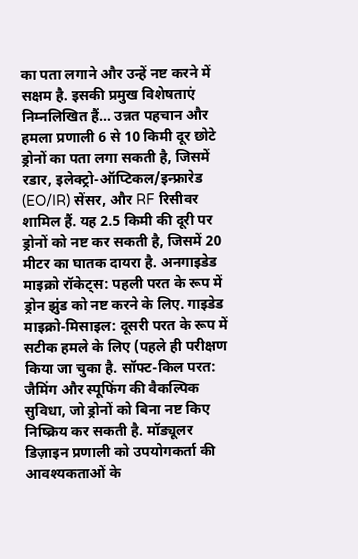का पता लगाने और उन्हें नष्ट करने में सक्षम है. इसकी प्रमुख विशेषताएं निम्नलिखित हैं… उन्नत पहचान और हमला प्रणाली 6 से 10 किमी दूर छोटे ड्रोनों का पता लगा सकती है, जिसमें रडार, इलेक्ट्रो-ऑप्टिकल/इन्फ्रारेड (EO/IR) सेंसर, और RF रिसीवर शामिल हैं. यह 2.5 किमी की दूरी पर ड्रोनों को नष्ट कर सकती है, जिसमें 20 मीटर का घातक दायरा है. अनगाइडेड माइक्रो रॉकेट्स: पहली परत के रूप में ड्रोन झुंड को नष्ट करने के लिए. गाइडेड माइक्रो-मिसाइल: दूसरी परत के रूप में सटीक हमले के लिए (पहले ही परीक्षण किया जा चुका है. सॉफ्ट-किल परत: जैमिंग और स्पूफिंग की वैकल्पिक सुविधा, जो ड्रोनों को बिना नष्ट किए निष्क्रिय कर सकती है. मॉड्यूलर डिज़ाइन प्रणाली को उपयोगकर्ता की आवश्यकताओं के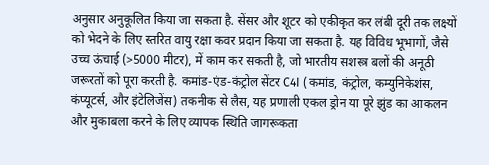अनुसार अनुकूलित किया जा सकता है. सेंसर और शूटर को एकीकृत कर लंबी दूरी तक लक्ष्यों को भेदने के लिए स्तरित वायु रक्षा कवर प्रदान किया जा सकता है. यह विविध भूभागों, जैसे उच्च ऊंचाई (>5000 मीटर), में काम कर सकती है, जो भारतीय सशस्त्र बलों की अनूठी जरूरतों को पूरा करती है. कमांड-एंड-कंट्रोल सेंटर C4I (कमांड, कंट्रोल, कम्युनिकेशंस, कंप्यूटर्स, और इंटेलिजेंस) तकनीक से लैस, यह प्रणाली एकल ड्रोन या पूरे झुंड का आकलन और मुकाबला करने के लिए व्यापक स्थिति जागरूकता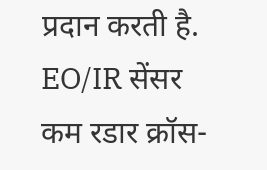प्रदान करती है. EO/IR सेंसर कम रडार क्रॉस-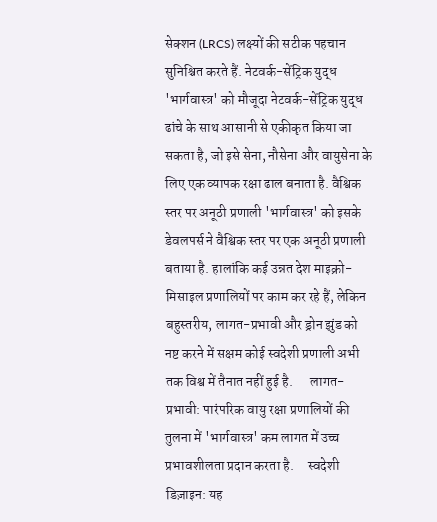सेक्शन (LRCS) लक्ष्यों की सटीक पहचान सुनिश्चित करते हैं. नेटवर्क-सेंट्रिक युद्ध 'भार्गवास्त्र' को मौजूदा नेटवर्क-सेंट्रिक युद्ध ढांचे के साथ आसानी से एकीकृत किया जा सकता है, जो इसे सेना, नौसेना और वायुसेना के लिए एक व्यापक रक्षा ढाल बनाता है. वैश्विक स्तर पर अनूठी प्रणाली 'भार्गवास्त्र' को इसके डेवलपर्स ने वैश्विक स्तर पर एक अनूठी प्रणाली बताया है. हालांकि कई उन्नत देश माइक्रो-मिसाइल प्रणालियों पर काम कर रहे हैं, लेकिन बहुस्तरीय, लागत-प्रभावी और ड्रोन झुंड को नष्ट करने में सक्षम कोई स्वदेशी प्रणाली अभी तक विश्व में तैनात नहीं हुई है.      लागत-प्रभावी: पारंपरिक वायु रक्षा प्रणालियों की तुलना में 'भार्गवास्त्र' कम लागत में उच्च प्रभावशीलता प्रदान करता है.     स्वदेशी डिज़ाइन: यह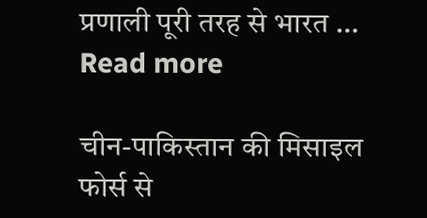प्रणाली पूरी तरह से भारत … Read more

चीन-पाकिस्तान की मिसाइल फोर्स से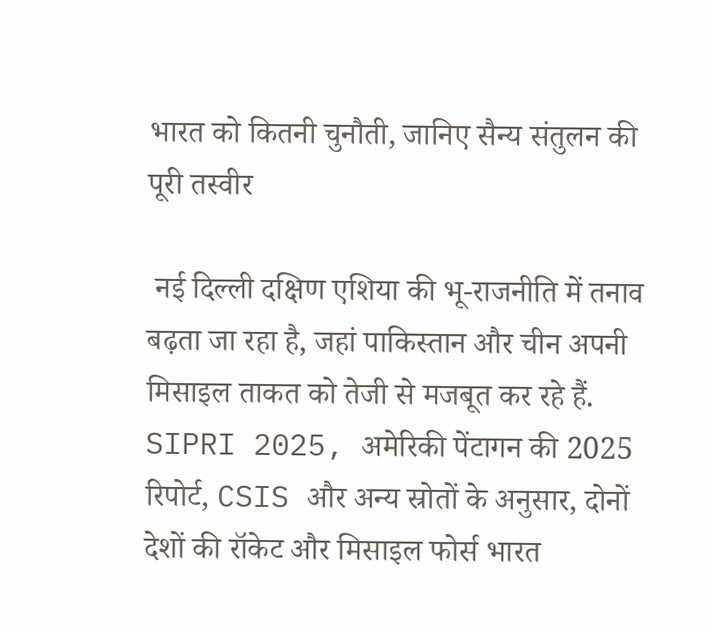भारत को कितनी चुनौती, जानिए सैन्य संतुलन की पूरी तस्वीर

 नई दिल्ली दक्षिण एशिया की भू-राजनीति में तनाव बढ़ता जा रहा है, जहां पाकिस्तान और चीन अपनी मिसाइल ताकत को तेजी से मजबूत कर रहे हैं. SIPRI 2025, अमेरिकी पेंटागन की 2025 रिपोर्ट, CSIS और अन्य स्रोतों के अनुसार, दोनों देशों की रॉकेट और मिसाइल फोर्स भारत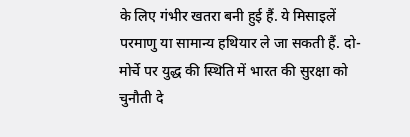के लिए गंभीर खतरा बनी हुई हैं. ये मिसाइलें परमाणु या सामान्य हथियार ले जा सकती हैं. दो-मोर्चे पर युद्ध की स्थिति में भारत की सुरक्षा को चुनौती दे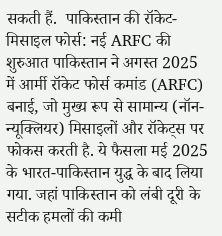सकती हैं.  पाकिस्तान की रॉकेट-मिसाइल फोर्स: नई ARFC की शुरुआत पाकिस्तान ने अगस्त 2025 में आर्मी रॉकेट फोर्स कमांड (ARFC) बनाई, जो मुख्य रूप से सामान्य (नॉन-न्यूक्लियर) मिसाइलों और रॉकेट्स पर फोकस करती है. ये फैसला मई 2025 के भारत-पाकिस्तान युद्ध के बाद लिया गया. जहां पाकिस्तान को लंबी दूरी के सटीक हमलों की कमी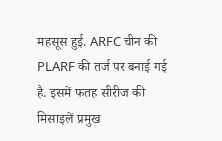महसूस हुई. ARFC चीन की PLARF की तर्ज पर बनाई गई है. इसमें फतह सीरीज की मिसाइलें प्रमुख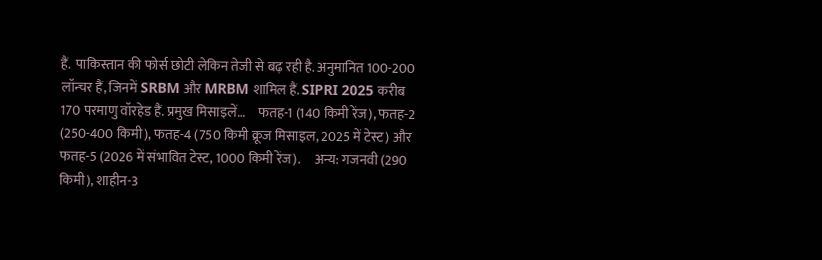हैं.  पाकिस्तान की फोर्स छोटी लेकिन तेजी से बढ़ रही है. अनुमानित 100-200 लॉन्चर हैं, जिनमें SRBM और MRBM शामिल हैं. SIPRI 2025 करीब 170 परमाणु वॉरहेड हैं. प्रमुख मिसाइलें…     फतह-1 (140 किमी रेंज), फतह-2 (250-400 किमी), फतह-4 (750 किमी क्रूज मिसाइल, 2025 में टेस्ट) और फतह-5 (2026 में संभावित टेस्ट, 1000 किमी रेंज).     अन्य: गजनवी (290 किमी), शाहीन-3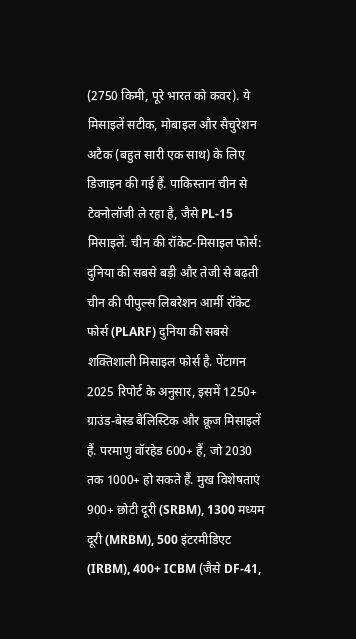(2750 किमी, पूरे भारत को कवर). ये मिसाइलें सटीक, मोबाइल और सैचुरेशन अटैक (बहुत सारी एक साथ) के लिए डिजाइन की गई हैं. पाकिस्तान चीन से टेक्नोलॉजी ले रहा है, जैसे PL-15 मिसाइलें. चीन की रॉकेट-मिसाइल फोर्स: दुनिया की सबसे बड़ी और तेजी से बढ़ती चीन की पीपुल्स लिबरेशन आर्मी रॉकेट फोर्स (PLARF) दुनिया की सबसे शक्तिशाली मिसाइल फोर्स है. पेंटागन 2025 रिपोर्ट के अनुसार, इसमें 1250+ ग्राउंड-बेस्ड बैलिस्टिक और क्रूज मिसाइलें हैं. परमाणु वॉरहेड 600+ हैं, जो 2030 तक 1000+ हो सकते हैं. मुख विशेषताएं 900+ छोटी दूरी (SRBM), 1300 मध्यम दूरी (MRBM), 500 इंटरमीडिएट (IRBM), 400+ ICBM (जैसे DF-41,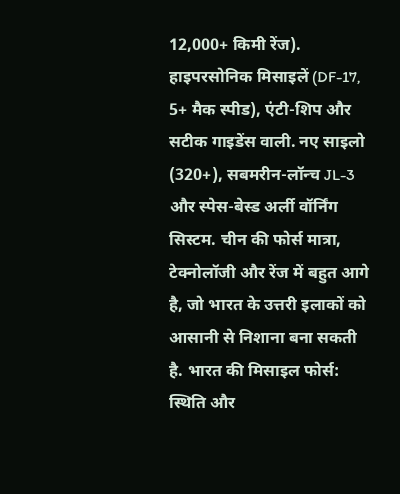12,000+ किमी रेंज). हाइपरसोनिक मिसाइलें (DF-17, 5+ मैक स्पीड), एंटी-शिप और सटीक गाइडेंस वाली. नए साइलो (320+), सबमरीन-लॉन्च JL-3 और स्पेस-बेस्ड अर्ली वॉर्निंग सिस्टम. चीन की फोर्स मात्रा, टेक्नोलॉजी और रेंज में बहुत आगे है, जो भारत के उत्तरी इलाकों को आसानी से निशाना बना सकती है. भारत की मिसाइल फोर्स: स्थिति और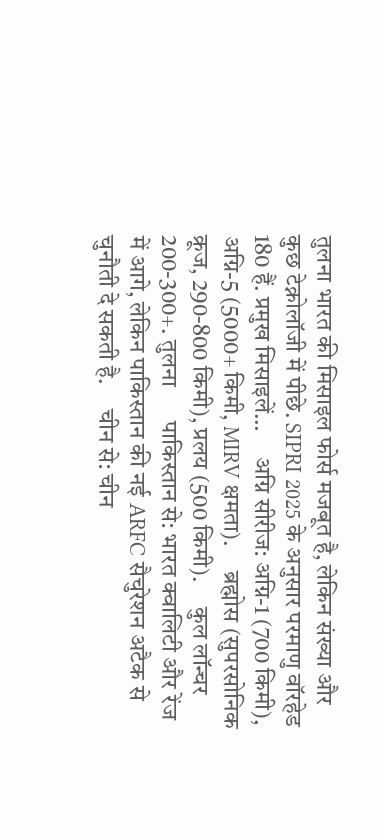तुलना भारत की मिसाइल फोर्स मजबूत है, लेकिन संख्या और कुछ टेक्नोलॉजी में पीछे. SIPRI 2025 के अनुसार परमाणु वॉरहेड 180 हैं. प्रमुख मिसाइलें…     अग्नि सीरीज: अग्नि-1 (700 किमी), अग्नि-5 (5000+ किमी, MIRV क्षमता).     ब्रह्मोस (सुपरसोनिक क्रूज, 290-800 किमी), प्रलय (500 किमी).     कुल लॉन्चर 200-300+. तुलना      पाकिस्तान से: भारत क्वालिटी और रेंज में आगे, लेकिन पाकिस्तान की नई ARFC सैचुरेशन अटैक से चुनौती दे सकती है.     चीन से: चीन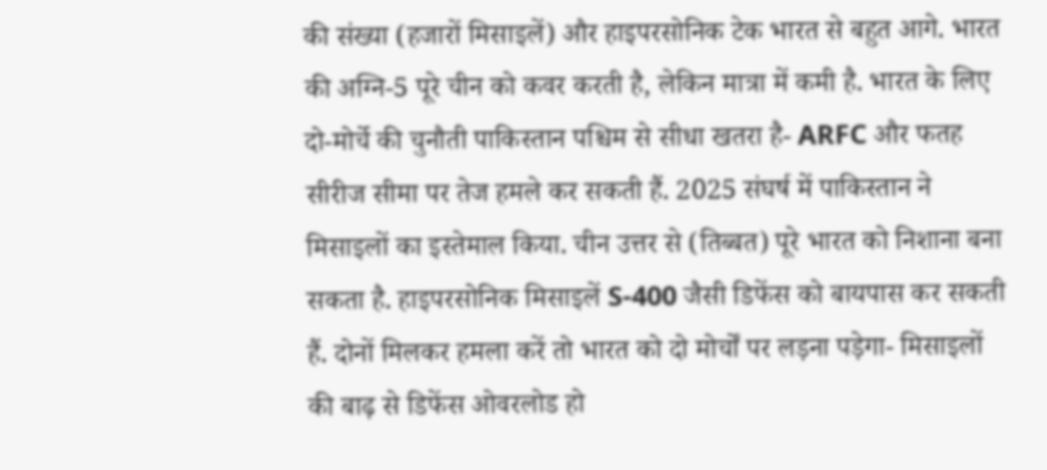की संख्या (हजारों मिसाइलें) और हाइपरसोनिक टेक भारत से बहुत आगे. भारत की अग्नि-5 पूरे चीन को कवर करती है, लेकिन मात्रा में कमी है. भारत के लिए दो-मोर्चे की चुनौती पाकिस्तान पश्चिम से सीधा खतरा है- ARFC और फतह सीरीज सीमा पर तेज हमले कर सकती हैं. 2025 संघर्ष में पाकिस्तान ने मिसाइलों का इस्तेमाल किया. चीन उत्तर से (तिब्बत) पूरे भारत को निशाना बना सकता है. हाइपरसोनिक मिसाइलें S-400 जैसी डिफेंस को बायपास कर सकती हैं. दोनों मिलकर हमला करें तो भारत को दो मोर्चों पर लड़ना पड़ेगा- मिसाइलों की बाढ़ से डिफेंस ओवरलोड हो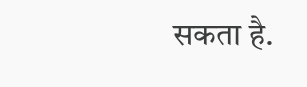सकता है.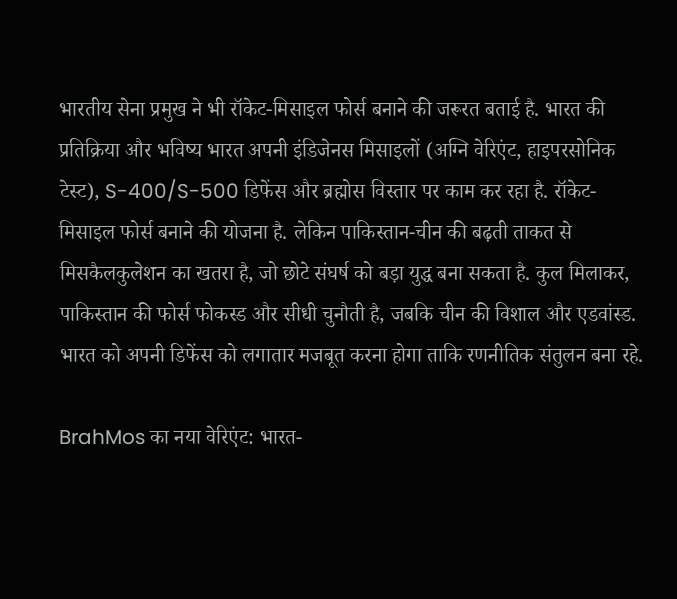भारतीय सेना प्रमुख ने भी रॉकेट-मिसाइल फोर्स बनाने की जरूरत बताई है. भारत की प्रतिक्रिया और भविष्य भारत अपनी इंडिजेनस मिसाइलों (अग्नि वेरिएंट, हाइपरसोनिक टेस्ट), S-400/S-500 डिफेंस और ब्रह्मोस विस्तार पर काम कर रहा है. रॉकेट-मिसाइल फोर्स बनाने की योजना है. लेकिन पाकिस्तान-चीन की बढ़ती ताकत से मिसकैलकुलेशन का खतरा है, जो छोटे संघर्ष को बड़ा युद्ध बना सकता है. कुल मिलाकर, पाकिस्तान की फोर्स फोकस्ड और सीधी चुनौती है, जबकि चीन की विशाल और एडवांस्ड. भारत को अपनी डिफेंस को लगातार मजबूत करना होगा ताकि रणनीतिक संतुलन बना रहे.

BrahMos का नया वेरिएंट: भारत-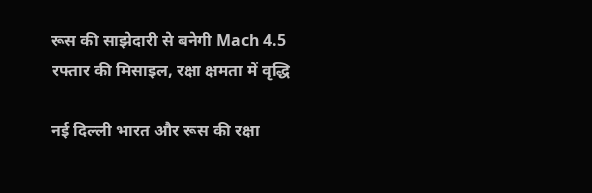रूस की साझेदारी से बनेगी Mach 4.5 रफ्तार की मिसाइल, रक्षा क्षमता में वृद्धि

नई दिल्ली भारत और रूस की रक्षा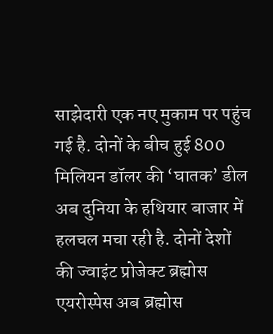साझेदारी एक नए मुकाम पर पहुंच गई है. दोनों के बीच हुई 800 मिलियन डॉलर की ‘घातक’ डील अब दुनिया के हथियार बाजार में हलचल मचा रही है. दोनों देशों की ज्वाइंट प्रोजेक्ट ब्रह्मोस एयरोस्पेस अब ब्रह्मोस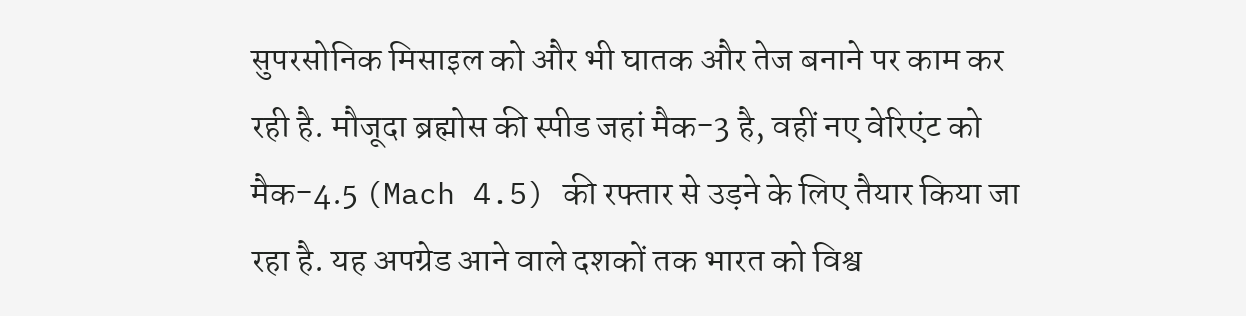सुपरसोनिक मिसाइल को और भी घातक और तेज बनाने पर काम कर रही है. मौजूदा ब्रह्मोस की स्पीड जहां मैक-3 है, वहीं नए वेरिएंट को मैक-4.5 (Mach 4.5) की रफ्तार से उड़ने के लिए तैयार किया जा रहा है. यह अपग्रेड आने वाले दशकों तक भारत को विश्व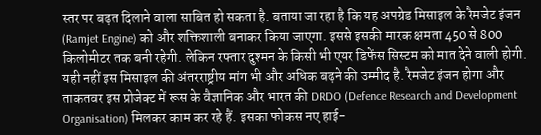स्तर पर बढ़त दिलाने वाला साबित हो सकता है. बताया जा रहा है कि यह अपग्रेड मिसाइल के रैमजेट इंजन (Ramjet Engine) को और शक्तिशाली बनाकर किया जाएगा. इससे इसकी मारक क्षमता 450 से 800 किलोमीटर तक बनी रहेगी. लेकिन रफ्तार दुश्मन के किसी भी एयर डिफेंस सिस्टम को मात देने वाली होगी. यही नहीं इस मिसाइल की अंतरराष्ट्रीय मांग भी और अधिक बढ़ने की उम्मीद है. रैमजेट इंजन होगा और ताकतवर इस प्रोजेक्ट में रूस के वैज्ञानिक और भारत की DRDO (Defence Research and Development Organisation) मिलकर काम कर रहे हैं. इसका फोकस नए हाई-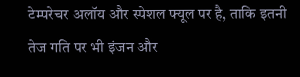टेम्परेचर अलॉय और स्पेशल फ्यूल पर है, ताकि इतनी तेज गति पर भी इंजन और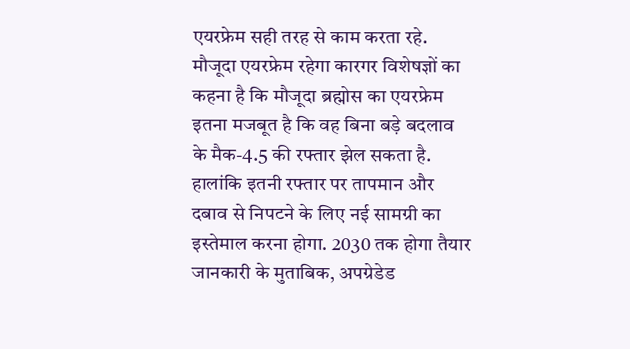एयरफ्रेम सही तरह से काम करता रहे. मौजूदा एयरफ्रेम रहेगा कारगर विशेषज्ञों का कहना है कि मौजूदा ब्रह्मोस का एयरफ्रेम इतना मजबूत है कि वह बिना बड़े बदलाव के मैक-4.5 की रफ्तार झेल सकता है. हालांकि इतनी रफ्तार पर तापमान और दबाव से निपटने के लिए नई सामग्री का इस्तेमाल करना होगा. 2030 तक होगा तैयार जानकारी के मुताबिक, अपग्रेडेड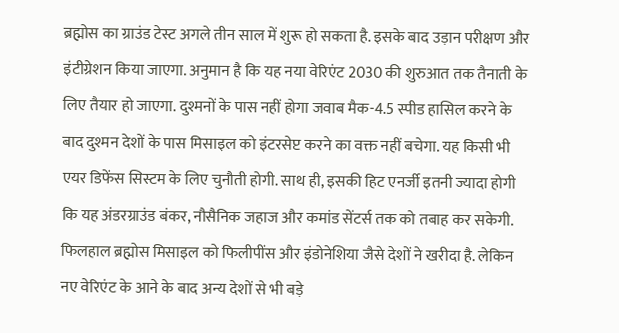ब्रह्मोस का ग्राउंड टेस्ट अगले तीन साल में शुरू हो सकता है. इसके बाद उड़ान परीक्षण और इंटीग्रेशन किया जाएगा. अनुमान है कि यह नया वेरिएंट 2030 की शुरुआत तक तैनाती के लिए तैयार हो जाएगा. दुश्मनों के पास नहीं होगा जवाब मैक-4.5 स्पीड हासिल करने के बाद दुश्मन देशों के पास मिसाइल को इंटरसेप्ट करने का वक्त नहीं बचेगा. यह किसी भी एयर डिफेंस सिस्टम के लिए चुनौती होगी. साथ ही, इसकी हिट एनर्जी इतनी ज्यादा होगी कि यह अंडरग्राउंड बंकर, नौसैनिक जहाज और कमांड सेंटर्स तक को तबाह कर सकेगी. फिलहाल ब्रह्मोस मिसाइल को फिलीपींस और इंडोनेशिया जैसे देशों ने खरीदा है. लेकिन नए वेरिएंट के आने के बाद अन्य देशों से भी बड़े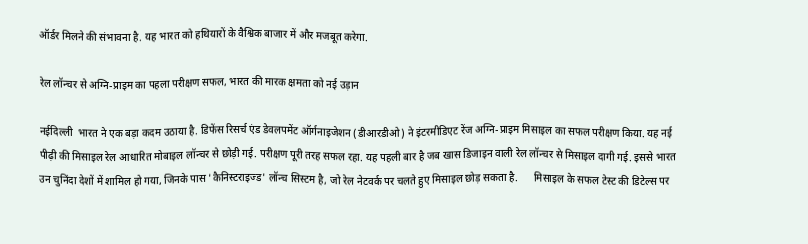ऑर्डर मिलने की संभावना है. यह भारत को हथियारों के वैश्विक बाजार में और मजबूत करेगा.

रेल लॉन्चर से अग्नि-प्राइम का पहला परीक्षण सफल, भारत की मारक क्षमता को नई उड़ान

नईदिल्ली  भारत ने एक बड़ा कदम उठाया है. डिफेंस रिसर्च एंड डेवलपमेंट ऑर्गनाइजेशन (डीआरडीओ) ने इंटरमीडिएट रेंज अग्नि-प्राइम मिसाइल का सफल परीक्षण किया. यह नई पीढ़ी की मिसाइल रेल आधारित मोबाइल लॉन्चर से छोड़ी गई. परीक्षण पूरी तरह सफल रहा. यह पहली बार है जब खास डिजाइन वाली रेल लॉन्चर से मिसाइल दागी गई. इससे भारत उन चुनिंदा देशों में शामिल हो गया, जिनके पास 'कैनिस्टराइज्ड' लॉन्च सिस्टम है, जो रेल नेटवर्क पर चलते हुए मिसाइल छोड़ सकता है.      मिसाइल के सफल टेस्ट की डिटेल्स पर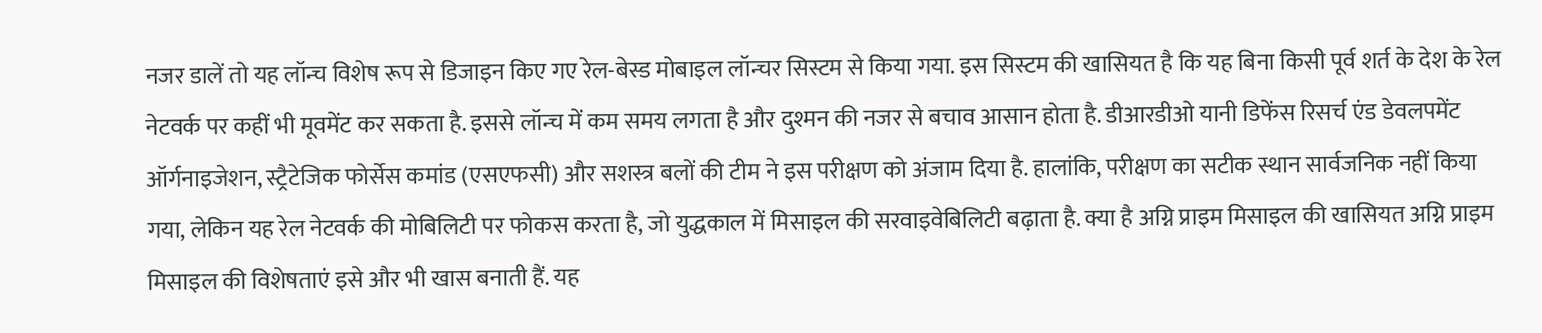नजर डालें तो यह लॉन्च विशेष रूप से डिजाइन किए गए रेल-बेस्ड मोबाइल लॉन्चर सिस्टम से किया गया. इस सिस्टम की खासियत है कि यह बिना किसी पूर्व शर्त के देश के रेल नेटवर्क पर कहीं भी मूवमेंट कर सकता है. इससे लॉन्च में कम समय लगता है और दुश्मन की नजर से बचाव आसान होता है. डीआरडीओ यानी डिफेंस रिसर्च एंड डेवलपमेंट ऑर्गनाइजेशन, स्ट्रैटेजिक फोर्सेस कमांड (एसएफसी) और सशस्त्र बलों की टीम ने इस परीक्षण को अंजाम दिया है. हालांकि, परीक्षण का सटीक स्थान सार्वजनिक नहीं किया गया, लेकिन यह रेल नेटवर्क की मोबिलिटी पर फोकस करता है, जो युद्धकाल में मिसाइल की सरवाइवेबिलिटी बढ़ाता है. क्या है अग्नि प्राइम मिसाइल की खासियत अग्नि प्राइम मिसाइल की विशेषताएं इसे और भी खास बनाती हैं. यह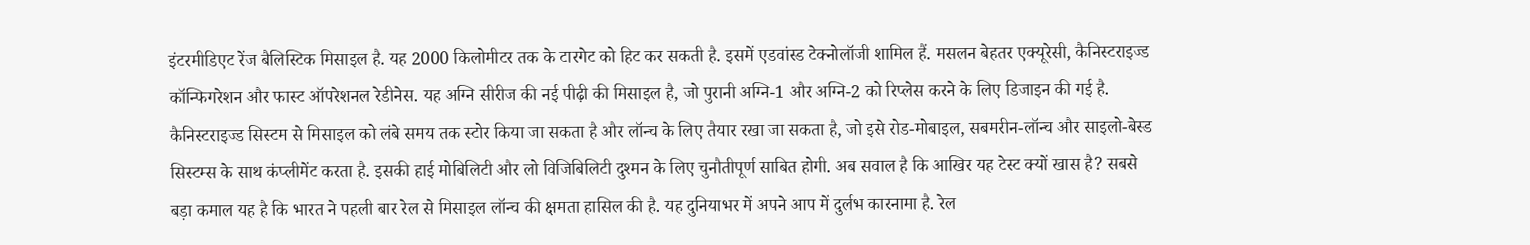इंटरमीडिएट रेंज बैलिस्टिक मिसाइल है. यह 2000 किलोमीटर तक के टारगेट को हिट कर सकती है. इसमें एडवांस्ड टेक्नोलॉजी शामिल हैं. मसलन बेहतर एक्यूरेसी, कैनिस्टराइज्ड कॉन्फिगरेशन और फास्ट ऑपरेशनल रेडीनेस. यह अग्नि सीरीज की नई पीढ़ी की मिसाइल है, जो पुरानी अग्नि-1 और अग्नि-2 को रिप्लेस करने के लिए डिजाइन की गई है. कैनिस्टराइज्ड सिस्टम से मिसाइल को लंबे समय तक स्टोर किया जा सकता है और लॉन्च के लिए तैयार रखा जा सकता है, जो इसे रोड-मोबाइल, सबमरीन-लॉन्च और साइलो-बेस्ड सिस्टम्स के साथ कंप्लीमेंट करता है. इसकी हाई मोबिलिटी और लो विजिबिलिटी दुश्मन के लिए चुनौतीपूर्ण साबित होगी. अब सवाल है कि आखिर यह टेस्ट क्यों खास है? सबसे बड़ा कमाल यह है कि भारत ने पहली बार रेल से मिसाइल लॉन्च की क्षमता हासिल की है. यह दुनियाभर में अपने आप में दुर्लभ कारनामा है. रेल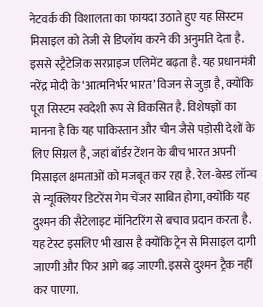नेटवर्क की विशालता का फायदा उठाते हुए यह सिस्टम मिसाइल को तेजी से डिप्लॉय करने की अनुमति देता है. इससे स्ट्रैटेजिक सरप्राइज एलिमेंट बढ़ता है. यह प्रधानमंत्री नरेंद्र मोदी के ‘आत्मनिर्भर भारत’ विजन से जुड़ा है, क्योंकि पूरा सिस्टम स्वदेशी रूप से विकसित है. विशेषज्ञों का मानना है कि यह पाकिस्तान और चीन जैसे पड़ोसी देशों के लिए सिग्नल है, जहां बॉर्डर टेंशन के बीच भारत अपनी मिसाइल क्षमताओं को मजबूत कर रहा है. रेल-बेस्ड लॉन्च से न्यूक्लियर डिटरेंस गेम चेंजर साबित होगा, क्योंकि यह दुश्मन की सैटेलाइट मॉनिटरिंग से बचाव प्रदान करता है. यह टेस्ट इसलिए भी खास है क्योंकि ट्रेन से मिसाइल दागी जाएगी और फिर आगे बढ़ जाएगी. इससे दुश्मन ट्रैक नहीं कर पाएगा.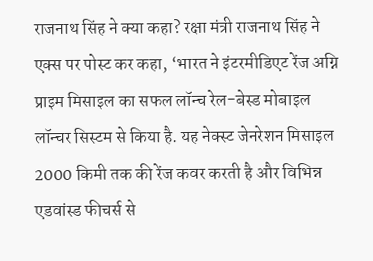राजनाथ सिंह ने क्या कहा? रक्षा मंत्री राजनाथ सिंह ने एक्स पर पोस्ट कर कहा, ‘भारत ने इंटरमीडिएट रेंज अग्नि प्राइम मिसाइल का सफल लॉन्च रेल-बेस्ड मोबाइल लॉन्चर सिस्टम से किया है. यह नेक्स्ट जेनरेशन मिसाइल 2000 किमी तक की रेंज कवर करती है और विभिन्न एडवांस्ड फीचर्स से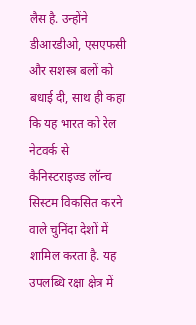लैस है. उन्होंने डीआरडीओ, एसएफसी और सशस्त्र बलों को बधाई दी, साथ ही कहा कि यह भारत को रेल नेटवर्क से कैनिस्टराइज्ड लॉन्च सिस्टम विकसित करने वाले चुनिंदा देशों में शामिल करता है. यह उपलब्धि रक्षा क्षेत्र में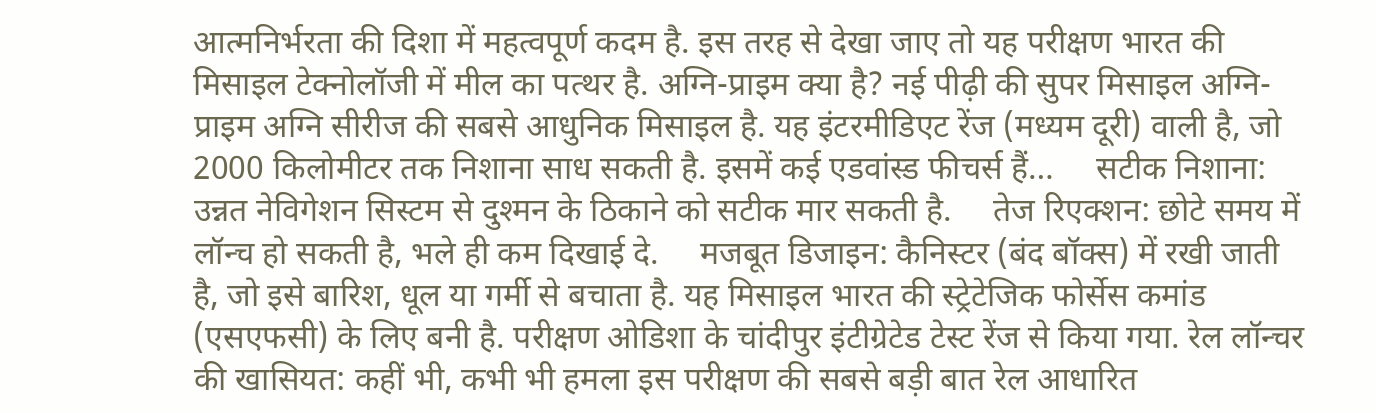आत्मनिर्भरता की दिशा में महत्वपूर्ण कदम है. इस तरह से देखा जाए तो यह परीक्षण भारत की मिसाइल टेक्नोलॉजी में मील का पत्थर है. अग्नि-प्राइम क्या है? नई पीढ़ी की सुपर मिसाइल अग्नि-प्राइम अग्नि सीरीज की सबसे आधुनिक मिसाइल है. यह इंटरमीडिएट रेंज (मध्यम दूरी) वाली है, जो 2000 किलोमीटर तक निशाना साध सकती है. इसमें कई एडवांस्ड फीचर्स हैं…     सटीक निशाना: उन्नत नेविगेशन सिस्टम से दुश्मन के ठिकाने को सटीक मार सकती है.     तेज रिएक्शन: छोटे समय में लॉन्च हो सकती है, भले ही कम दिखाई दे.     मजबूत डिजाइन: कैनिस्टर (बंद बॉक्स) में रखी जाती है, जो इसे बारिश, धूल या गर्मी से बचाता है. यह मिसाइल भारत की स्ट्रेटेजिक फोर्सेस कमांड (एसएफसी) के लिए बनी है. परीक्षण ओडिशा के चांदीपुर इंटीग्रेटेड टेस्ट रेंज से किया गया. रेल लॉन्चर की खासियत: कहीं भी, कभी भी हमला इस परीक्षण की सबसे बड़ी बात रेल आधारित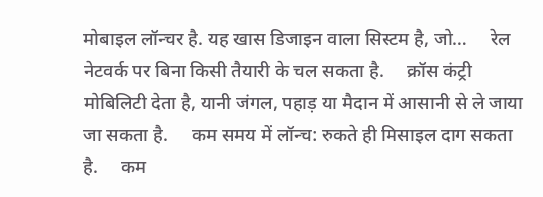मोबाइल लॉन्चर है. यह खास डिजाइन वाला सिस्टम है, जो…     रेल नेटवर्क पर बिना किसी तैयारी के चल सकता है.     क्रॉस कंट्री मोबिलिटी देता है, यानी जंगल, पहाड़ या मैदान में आसानी से ले जाया जा सकता है.     कम समय में लॉन्च: रुकते ही मिसाइल दाग सकता है.     कम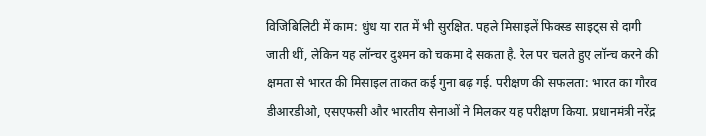विजिबिलिटी में काम: धुंध या रात में भी सुरक्षित. पहले मिसाइलें फिक्स्ड साइट्स से दागी जाती थीं, लेकिन यह लॉन्चर दुश्मन को चकमा दे सकता है. रेल पर चलते हुए लॉन्च करने की क्षमता से भारत की मिसाइल ताकत कई गुना बढ़ गई. परीक्षण की सफलता: भारत का गौरव डीआरडीओ, एसएफसी और भारतीय सेनाओं ने मिलकर यह परीक्षण किया. प्रधानमंत्री नरेंद्र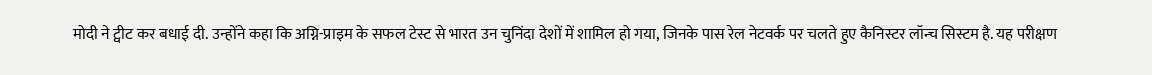मोदी ने ट्वीट कर बधाई दी. उन्होंने कहा कि अग्नि-प्राइम के सफल टेस्ट से भारत उन चुनिंदा देशों में शामिल हो गया, जिनके पास रेल नेटवर्क पर चलते हुए कैनिस्टर लॉन्च सिस्टम है. यह परीक्षण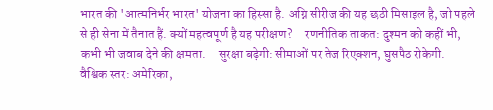भारत की 'आत्मनिर्भर भारत' योजना का हिस्सा है. अग्नि सीरीज की यह छठी मिसाइल है, जो पहले से ही सेना में तैनात हैं. क्यों महत्वपूर्ण है यह परीक्षण?     रणनीतिक ताकत: दुश्मन को कहीं भी, कभी भी जवाब देने की क्षमता.     सुरक्षा बढ़ेगी: सीमाओं पर तेज रिएक्शन, घुसपैठ रोकेगी.     वैश्विक स्तर: अमेरिका,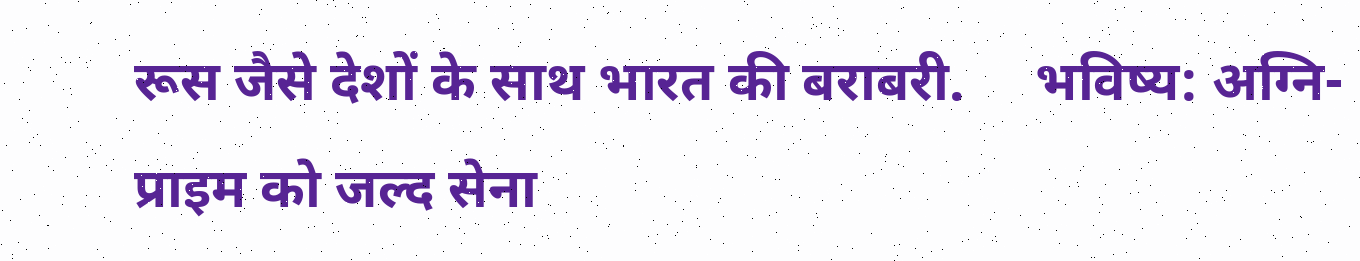रूस जैसे देशों के साथ भारत की बराबरी.     भविष्य: अग्नि-प्राइम को जल्द सेना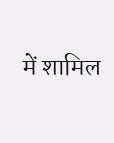में शामिल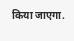किया जाएगा.